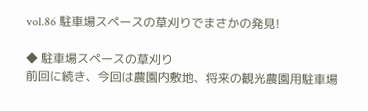vol.86 駐車場スペースの草刈りでまさかの発見!

◆ 駐車場スペースの草刈り
前回に続き、今回は農園内敷地、将来の観光農園用駐車場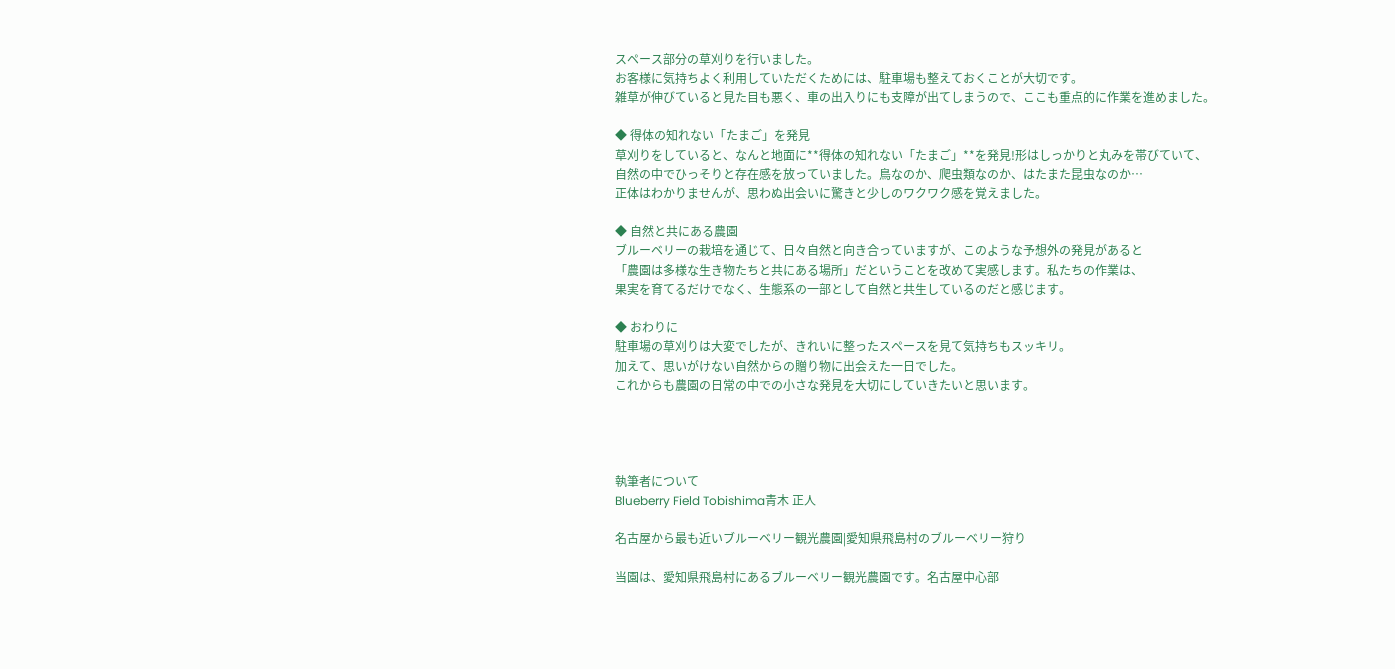スペース部分の草刈りを行いました。
お客様に気持ちよく利用していただくためには、駐車場も整えておくことが大切です。
雑草が伸びていると見た目も悪く、車の出入りにも支障が出てしまうので、ここも重点的に作業を進めました。

◆ 得体の知れない「たまご」を発見
草刈りをしていると、なんと地面に**得体の知れない「たまご」**を発見!形はしっかりと丸みを帯びていて、
自然の中でひっそりと存在感を放っていました。鳥なのか、爬虫類なのか、はたまた昆虫なのか…
正体はわかりませんが、思わぬ出会いに驚きと少しのワクワク感を覚えました。

◆ 自然と共にある農園
ブルーベリーの栽培を通じて、日々自然と向き合っていますが、このような予想外の発見があると
「農園は多様な生き物たちと共にある場所」だということを改めて実感します。私たちの作業は、
果実を育てるだけでなく、生態系の一部として自然と共生しているのだと感じます。

◆ おわりに
駐車場の草刈りは大変でしたが、きれいに整ったスペースを見て気持ちもスッキリ。
加えて、思いがけない自然からの贈り物に出会えた一日でした。
これからも農園の日常の中での小さな発見を大切にしていきたいと思います。




執筆者について
Blueberry Field Tobishima青木 正人

名古屋から最も近いブルーベリー観光農園|愛知県飛島村のブルーベリー狩り

当園は、愛知県飛島村にあるブルーベリー観光農園です。名古屋中心部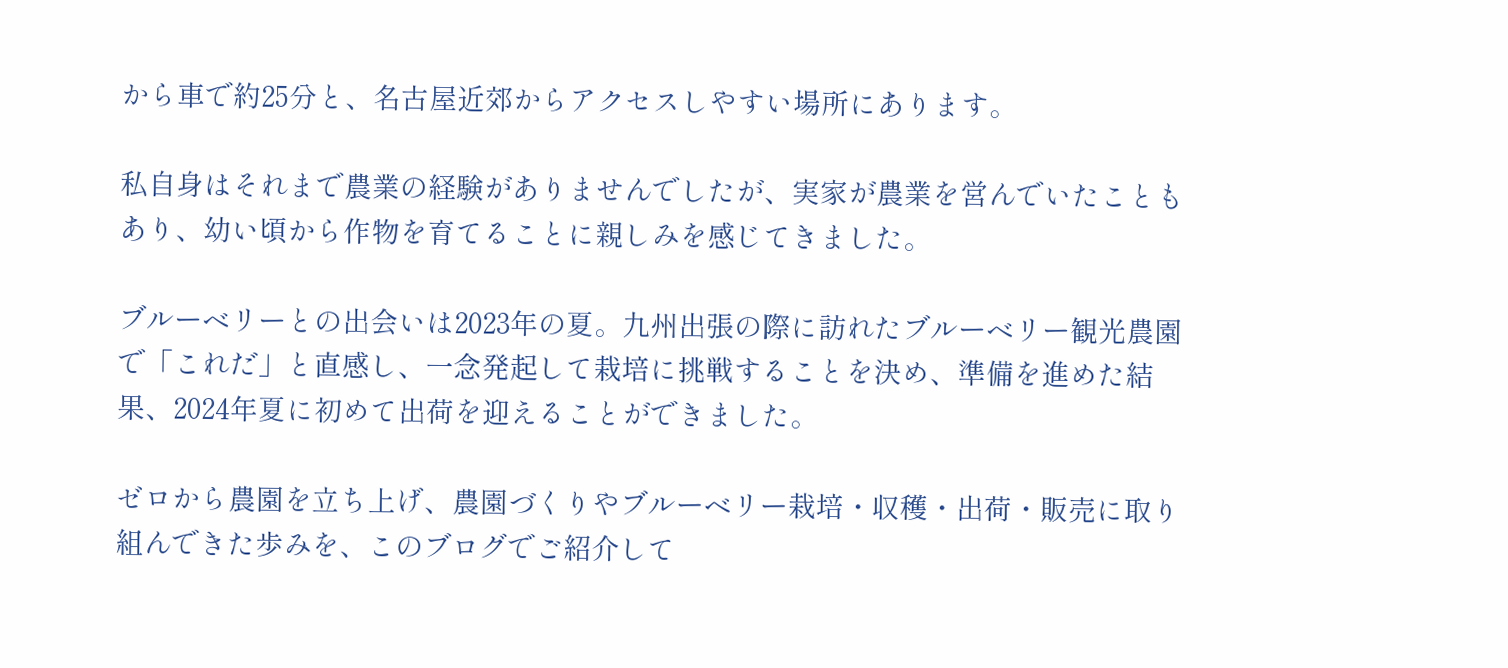から車で約25分と、名古屋近郊からアクセスしやすい場所にあります。

私自身はそれまで農業の経験がありませんでしたが、実家が農業を営んでいたこともあり、幼い頃から作物を育てることに親しみを感じてきました。

ブルーベリーとの出会いは2023年の夏。九州出張の際に訪れたブルーベリー観光農園で「これだ」と直感し、一念発起して栽培に挑戦することを決め、準備を進めた結果、2024年夏に初めて出荷を迎えることができました。

ゼロから農園を立ち上げ、農園づくりやブルーベリー栽培・収穫・出荷・販売に取り組んできた歩みを、このブログでご紹介して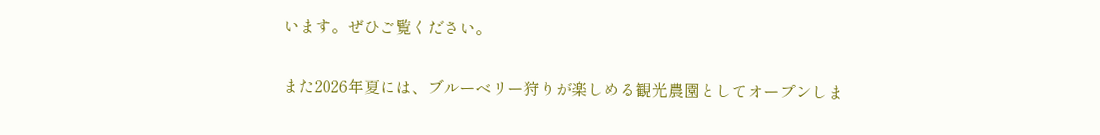います。ぜひご覧ください。

また2026年夏には、ブルーベリー狩りが楽しめる観光農園としてオープンしま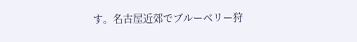す。名古屋近郊でブルーベリー狩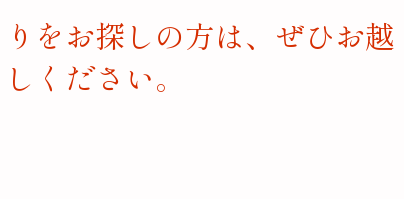りをお探しの方は、ぜひお越しください。